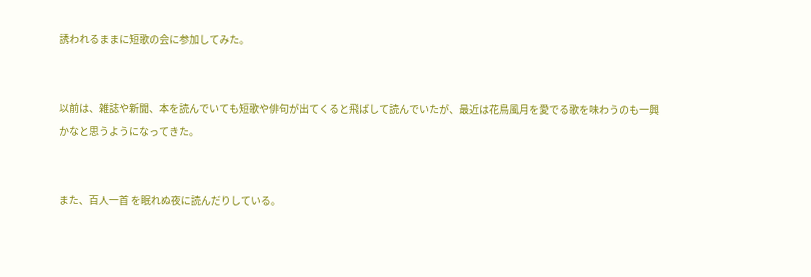誘われるままに短歌の会に参加してみた。


以前は、雑誌や新聞、本を読んでいても短歌や俳句が出てくると飛ばして読んでいたが、最近は花鳥風月を愛でる歌を味わうのも一興かなと思うようになってきた。


また、百人一首 を眠れぬ夜に読んだりしている。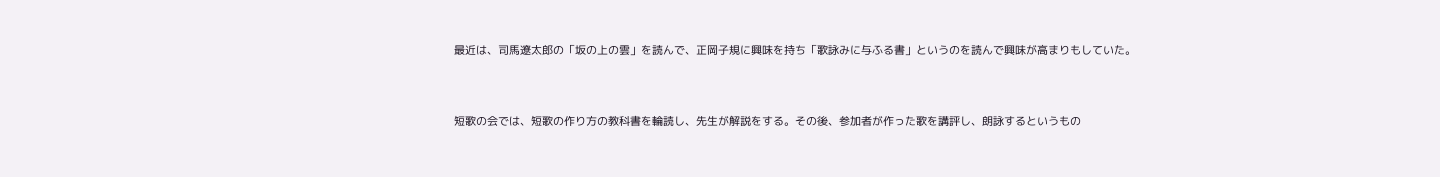最近は、司馬遼太郎の「坂の上の雲」を読んで、正岡子規に興味を持ち「歌詠みに与ふる書」というのを読んで興味が高まりもしていた。


短歌の会では、短歌の作り方の教科書を輪読し、先生が解説をする。その後、参加者が作った歌を講評し、朗詠するというもの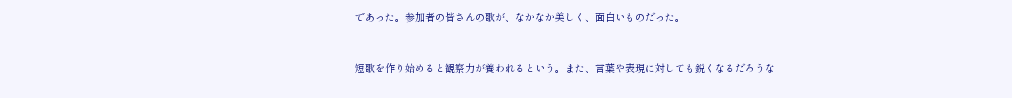であった。参加者の皆さんの歌が、なかなか美しく、面白いものだった。


短歌を作り始めると観察力が養われるという。また、言葉や表現に対しても鋭くなるだろうな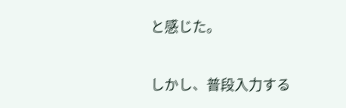と感じた。


しかし、普段入力する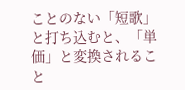ことのない「短歌」と打ち込むと、「単価」と変換されること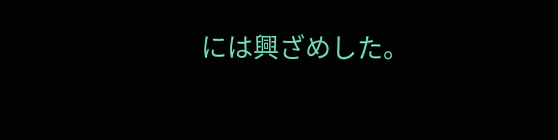には興ざめした。